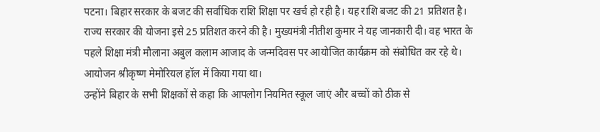पटना। बिहार सरकार के बजट की सर्वाधिक राशि शिक्षा पर खर्च हो रही है। यह राशि बजट की 21 प्रतिशत है। राज्य सरकार की योजना इसे 25 प्रतिशत करने की है। मुख्यमंत्री नीतीश कुमार ने यह जानकारी दी। वह भारत के पहले शिक्षा मंत्री मौलाना अबुल कलाम आजाद के जन्मदिवस पर आयोजित कार्यक्रम को संबोधित कर रहे थे। आयोजन श्रीकृष्ण मेमोरियल हॉल में किया गया था।
उन्होंने बिहार के सभी शिक्षकों से कहा कि आपलोग नियमित स्कूल जाएं और बच्चों को ठीक से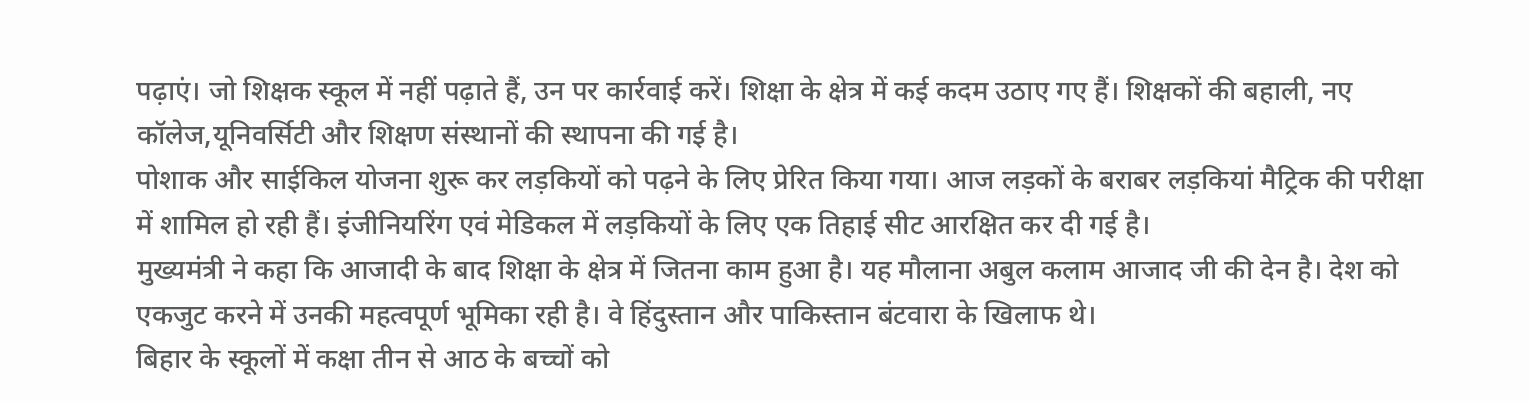पढ़ाएं। जो शिक्षक स्कूल में नहीं पढ़ाते हैं, उन पर कार्रवाई करें। शिक्षा के क्षेत्र में कई कदम उठाए गए हैं। शिक्षकों की बहाली, नए कॉलेज,यूनिवर्सिटी और शिक्षण संस्थानों की स्थापना की गई है।
पोशाक और साईकिल योजना शुरू कर लड़कियों को पढ़ने के लिए प्रेरित किया गया। आज लड़कों के बराबर लड़कियां मैट्रिक की परीक्षा में शामिल हो रही हैं। इंजीनियरिंग एवं मेडिकल में लड़कियों के लिए एक तिहाई सीट आरक्षित कर दी गई है।
मुख्यमंत्री ने कहा कि आजादी के बाद शिक्षा के क्षेत्र में जितना काम हुआ है। यह मौलाना अबुल कलाम आजाद जी की देन है। देश को एकजुट करने में उनकी महत्वपूर्ण भूमिका रही है। वे हिंदुस्तान और पाकिस्तान बंटवारा के खिलाफ थे।
बिहार के स्कूलों में कक्षा तीन से आठ के बच्चों को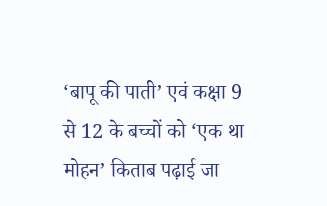‘बापू की पाती’ एवं कक्षा 9 से 12 के बच्चों को ‘एक था मोहन’ किताब पढ़ाई जा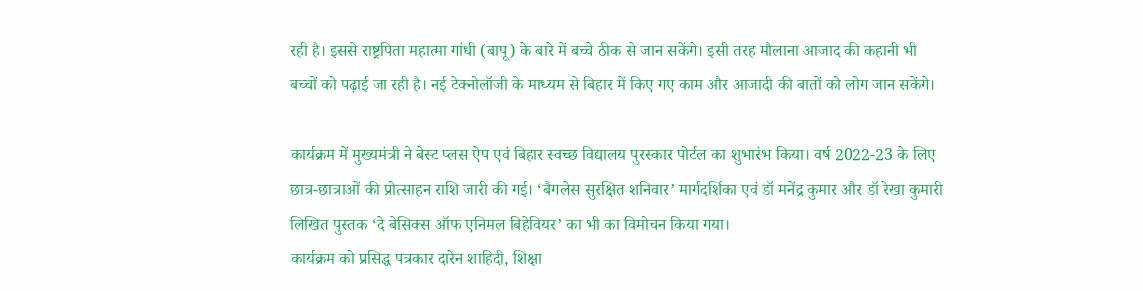रही है। इससे राष्ट्रपिता महात्मा गांधी (बापू) के बारे में बच्चे ठीक से जान सकेंगे। इसी तरह मौलाना आजाद की कहानी भी बच्चों को पढ़ाई जा रही है। नई टेक्नोलॉजी के माध्यम से बिहार में किए गए काम और आजादी की बातों को लोग जान सकेंगे।

कार्यक्रम में मुख्यमंत्री ने बेस्ट प्लस ऐप एवं बिहार स्वच्छ विद्यालय पुरस्कार पोर्टल का शुभारंभ किया। वर्ष 2022-23 के लिए छात्र-छात्राओं की प्रोत्साहन राशि जारी की गई। ‘बैगलेस सुरक्षित शनिवार’ मार्गदर्शिका एवं डॉ मनेंद्र कुमार और डॉ रेखा कुमारी लिखित पुस्तक ‘दे बेसिक्स ऑफ एनिमल बिहेवियर’ का भी का विमोचन किया गया।
कार्यक्रम को प्रसिद्ध पत्रकार दारेन शाहिदी, शिक्षा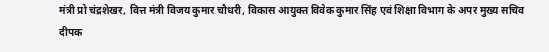मंत्री प्रो चंद्रशेखर, वित्त मंत्री विजय कुमार चौधरी, विकास आयुक्त विवेक कुमार सिंह एवं शिक्षा विभाग के अपर मुख्य सचिव दीपक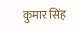कुमार सिंह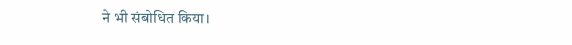ने भी संबोधित किया।